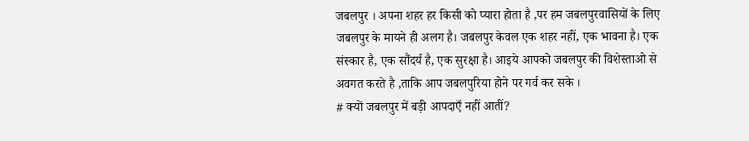जबलपुर । अपना शहर हर किसी को प्यारा होता है ,पर हम जबलपुरवासियों के लिए जबलपुर के मायने ही अलग है। जबलपुर केवल एक शहर नहीं, एक भावना है। एक संस्कार है, एक सौंदर्य है, एक सुरक्षा है। आइये आपको जबलपुर की विशेस्ताओ से अवगत करते है ,ताकि आप जबलपुरिया होने पर गर्व कर सके ।
# क्यों जबलपुर में बड़ी आपदाएँ नहीं आतीं?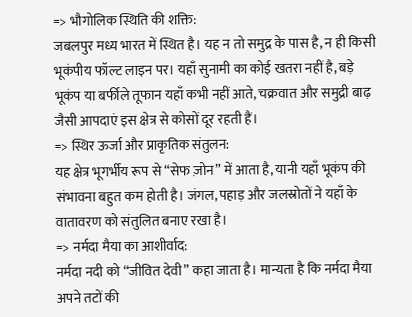=> भौगोलिक स्थिति की शक्ति:
जबलपुर मध्य भारत में स्थित है। यह न तो समुद्र के पास है, न ही किसी भूकंपीय फॉल्ट लाइन पर। यहाँ सुनामी का कोई खतरा नहीं है, बड़े भूकंप या बर्फीले तूफान यहाँ कभी नहीं आते, चक्रवात और समुद्री बाढ़ जैसी आपदाएं इस क्षेत्र से कोसों दूर रहती हैं।
=> स्थिर ऊर्जा और प्राकृतिक संतुलन:
यह क्षेत्र भूगर्भीय रूप से “सेफ ज़ोन” में आता है, यानी यहाँ भूकंप की संभावना बहुत कम होती है। जंगल, पहाड़ और जलस्रोतों ने यहाँ के वातावरण को संतुलित बनाए रखा है।
=> नर्मदा मैया का आशीर्वाद:
नर्मदा नदी को “जीवित देवी” कहा जाता है। मान्यता है कि नर्मदा मैया अपने तटों की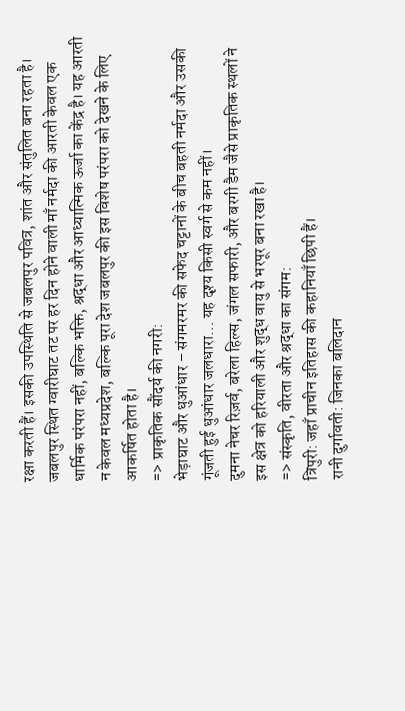रक्षा करती हैं। इसकी उपस्थिति से जबलपुर पवित्र, शांत और संतुलित बना रहता है।
जबलपुर स्थित ग्वारीघाट तट पर हर दिन होने वाली माँ नर्मदा की आरती केवल एक धार्मिक परंपरा नहीं, बल्कि भक्ति, श्रद्धा और आध्यात्मिक ऊर्जा का केंद्र है। यह आरती न केवल मध्यप्रदेश, बल्कि पूरा देश जबलपुर की इस विशेष परंपरा को देखने के लिए आकर्षित होता है।
=> प्राकृतिक सौंदर्य की नगरी:
भेड़ाघाट और धुआंधार – संगमरमर की सफेद चट्टानों के बीच बहती नर्मदा और उसकी गूंजती हुई धुआंधार जलधारा… यह दृश्य किसी स्वर्ग से कम नहीं।
दुमना नेचर रिज़र्व, बरेला हिल्स, जंगल सफारी, और बरगी डैम जैसे प्राकृतिक स्थलों ने इस क्षेत्र को हरियाली और शुद्ध वायु से भरपूर बना रखा है।
=> संस्कृति, वीरता और श्रद्धा का संगम:
त्रिपुरी: जहाँ प्राचीन इतिहास की कहानियाँ छिपी हैं।
रानी दुर्गावती: जिनका बलिदान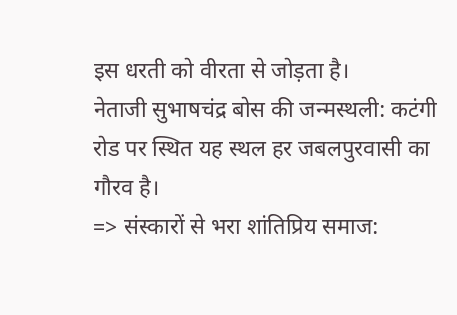इस धरती को वीरता से जोड़ता है।
नेताजी सुभाषचंद्र बोस की जन्मस्थली: कटंगी रोड पर स्थित यह स्थल हर जबलपुरवासी का गौरव है।
=> संस्कारों से भरा शांतिप्रिय समाज: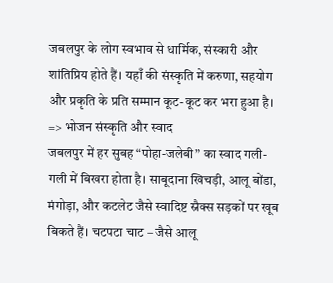जबलपुर के लोग स्वभाव से धार्मिक, संस्कारी और शांतिप्रिय होते हैं। यहाँ की संस्कृति में करुणा, सहयोग और प्रकृति के प्रति सम्मान कूट-कूट कर भरा हुआ है।
=> भोजन संस्कृति और स्वाद
जबलपुर में हर सुबह “पोहा-जलेबी” का स्वाद गली-गली में बिखरा होता है। साबूदाना खिचड़ी, आलू बोंडा, मंगोड़ा, और कटलेट जैसे स्वादिष्ट स्नैक्स सड़कों पर खूब बिकते हैं। चटपटा चाट – जैसे आलू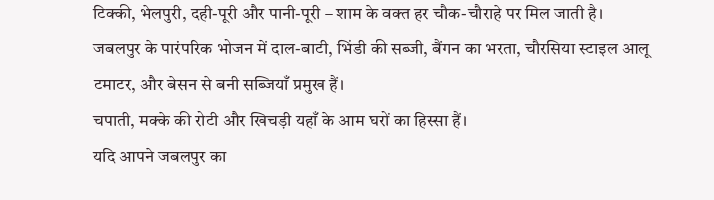टिक्की, भेलपुरी, दही-पूरी और पानी-पूरी – शाम के वक्त हर चौक-चौराहे पर मिल जाती है।
जबलपुर के पारंपरिक भोजन में दाल-बाटी, भिंडी की सब्जी, बैंगन का भरता, चौरसिया स्टाइल आलू टमाटर, और बेसन से बनी सब्जियाँ प्रमुख हैं।
चपाती, मक्के की रोटी और खिचड़ी यहाँ के आम घरों का हिस्सा हैं।
यदि आपने जबलपुर का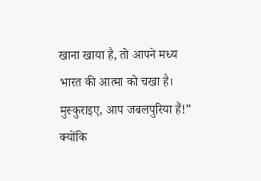खाना खाया है, तो आपने मध्य भारत की आत्मा को चखा है।
मुस्कुराइए, आप जबलपुरिया हैं!”
क्योंकि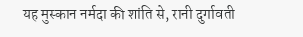यह मुस्कान नर्मदा की शांति से, रानी दुर्गावती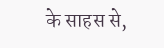के साहस से,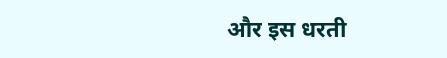और इस धरती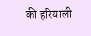की हरियाली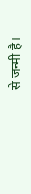से जन्मी है।